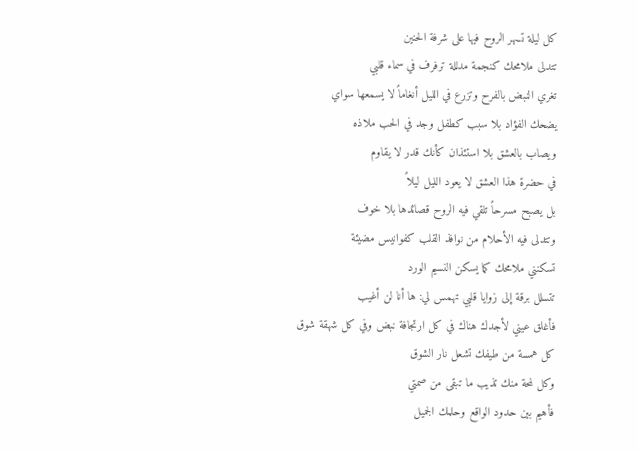كل ليلة تسهر الروح فيها على شرفة الحنين
تتدلى ملامحك كنجمة مدللة ترفرف في سماء قلبي
تغري النبض بالفرح وتزرع في الليل أنغاماً لا يسمعها سواي
يضحك الفؤاد بلا سبب كطفل وجد في الحب ملاذه
ويصاب بالعشق بلا استئذان كأنك قدر لا يقاوم
في حضرة هذا العشق لا يعود الليل ليلاً
بل يصبح مسرحاً تلقي فيه الروح قصائدها بلا خوف
وتتدلى فيه الأحلام من نوافذ القلب كفوانيس مضيئة
تسكنني ملامحك كما يسكن النسيم الورد
تتسلل برقة إلى زوايا قلبي تهمس لي: ها أنا لن أغيب
فأغلق عيني لأجدك هناك في كل ارتجافة نبض وفي كل شهقة شوق
كل همسة من طيفك تشعل نار الشوق
وكل لمحة منك تذيب ما تبقى من صمتي
فأهيم بين حدود الواقع وحلمك الجميل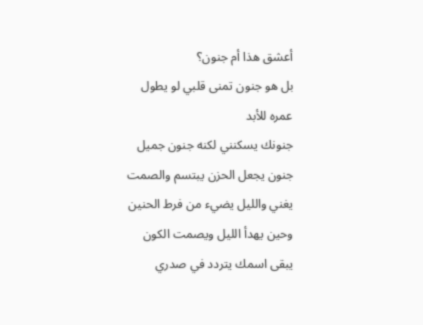أعشق هذا أم جنون؟
بل هو جنون تمنى قلبي لو يطول عمره للأبد
جنونك يسكنني لكنه جنون جميل
جنون يجعل الحزن يبتسم والصمت يغني والليل يضيء من فرط الحنين
وحين يهدأ الليل ويصمت الكون
يبقى اسمك يتردد في صدري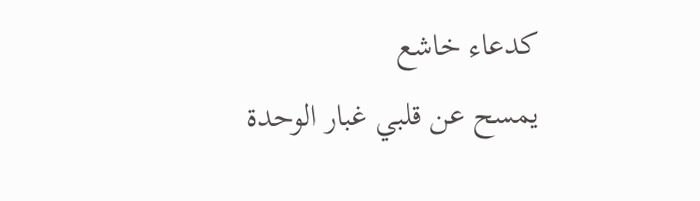كدعاء خاشع
يمسح عن قلبي غبار الوحدة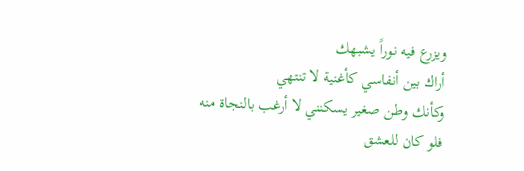ويزرع فيه نوراً يشبهك
أراك بين أنفاسي كأغنية لا تنتهي
وكأنك وطن صغير يسكنني لا أرغب بالنجاة منه
فلو كان للعشق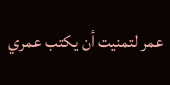عمر لتمنيت أن يكتب عمري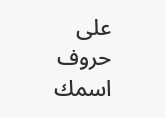على حروف اسمك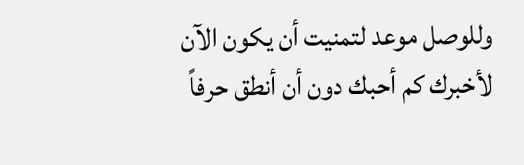وللوصل موعد لتمنيت أن يكون الآن
لأخبرك كم أحبك دون أن أنطق حرفاً